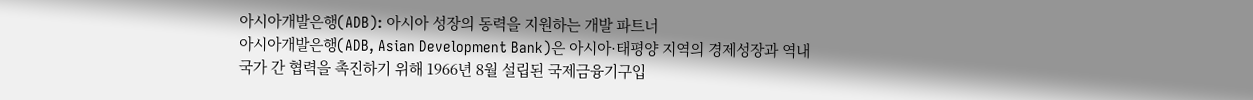아시아개발은행(ADB): 아시아 성장의 동력을 지원하는 개발 파트너
아시아개발은행(ADB, Asian Development Bank)은 아시아·태평양 지역의 경제성장과 역내 국가 간 협력을 촉진하기 위해 1966년 8월 설립된 국제금융기구입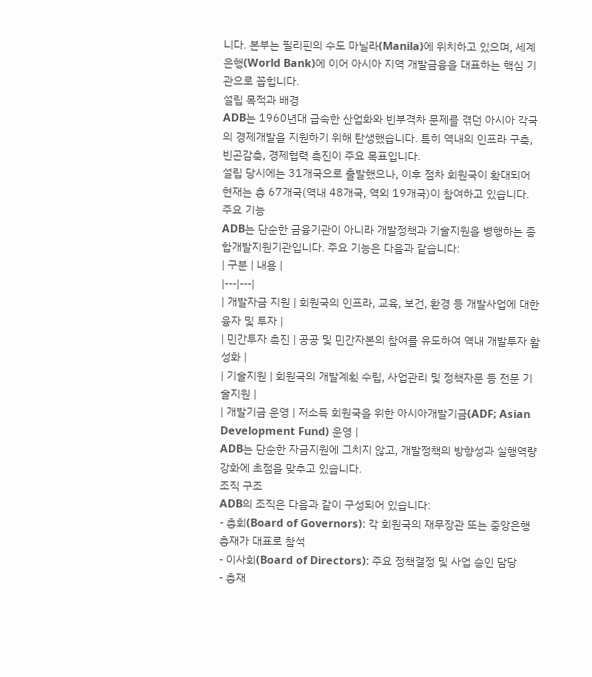니다. 본부는 필리핀의 수도 마닐라(Manila)에 위치하고 있으며, 세계은행(World Bank)에 이어 아시아 지역 개발금융을 대표하는 핵심 기관으로 꼽힙니다.
설립 목적과 배경
ADB는 1960년대 급속한 산업화와 빈부격차 문제를 겪던 아시아 각국의 경제개발을 지원하기 위해 탄생했습니다. 특히 역내의 인프라 구축, 빈곤감축, 경제협력 촉진이 주요 목표입니다.
설립 당시에는 31개국으로 출발했으나, 이후 점차 회원국이 확대되어 현재는 총 67개국(역내 48개국, 역외 19개국)이 참여하고 있습니다.
주요 기능
ADB는 단순한 금융기관이 아니라 개발정책과 기술지원을 병행하는 종합개발지원기관입니다. 주요 기능은 다음과 같습니다:
| 구분 | 내용 |
|---|---|
| 개발자금 지원 | 회원국의 인프라, 교육, 보건, 환경 등 개발사업에 대한 융자 및 투자 |
| 민간투자 촉진 | 공공 및 민간자본의 참여를 유도하여 역내 개발투자 활성화 |
| 기술지원 | 회원국의 개발계획 수립, 사업관리 및 정책자문 등 전문 기술지원 |
| 개발기금 운영 | 저소득 회원국을 위한 아시아개발기금(ADF; Asian Development Fund) 운영 |
ADB는 단순한 자금지원에 그치지 않고, 개발정책의 방향성과 실행역량 강화에 초점을 맞추고 있습니다.
조직 구조
ADB의 조직은 다음과 같이 구성되어 있습니다:
- 총회(Board of Governors): 각 회원국의 재무장관 또는 중앙은행 총재가 대표로 참석
- 이사회(Board of Directors): 주요 정책결정 및 사업 승인 담당
- 총재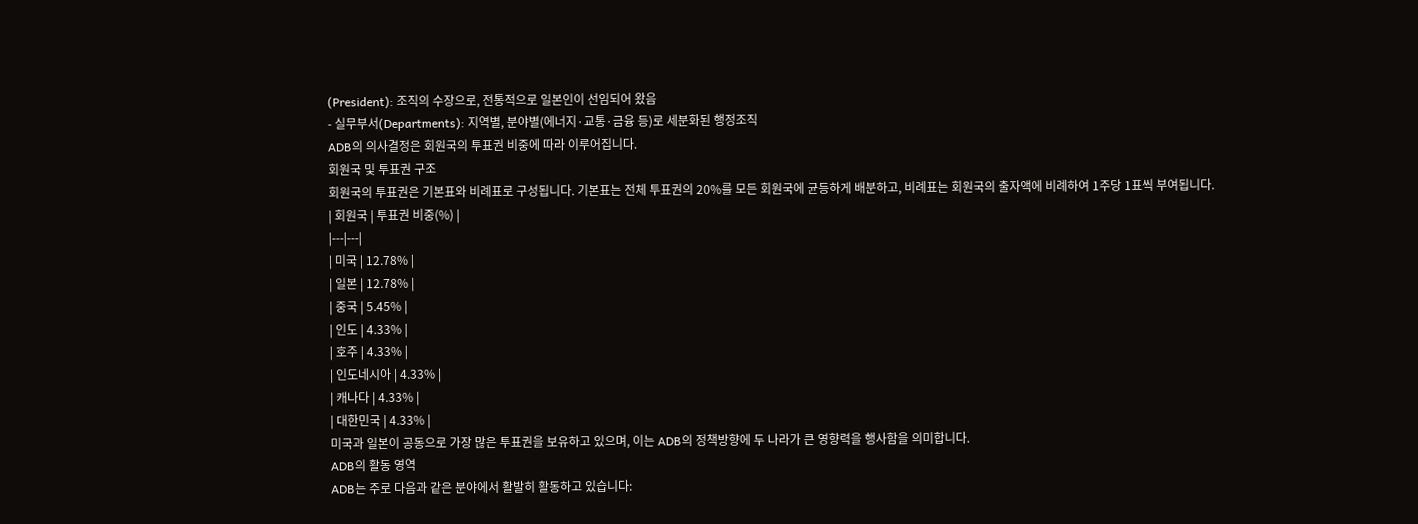(President): 조직의 수장으로, 전통적으로 일본인이 선임되어 왔음
- 실무부서(Departments): 지역별, 분야별(에너지·교통·금융 등)로 세분화된 행정조직
ADB의 의사결정은 회원국의 투표권 비중에 따라 이루어집니다.
회원국 및 투표권 구조
회원국의 투표권은 기본표와 비례표로 구성됩니다. 기본표는 전체 투표권의 20%를 모든 회원국에 균등하게 배분하고, 비례표는 회원국의 출자액에 비례하여 1주당 1표씩 부여됩니다.
| 회원국 | 투표권 비중(%) |
|---|---|
| 미국 | 12.78% |
| 일본 | 12.78% |
| 중국 | 5.45% |
| 인도 | 4.33% |
| 호주 | 4.33% |
| 인도네시아 | 4.33% |
| 캐나다 | 4.33% |
| 대한민국 | 4.33% |
미국과 일본이 공동으로 가장 많은 투표권을 보유하고 있으며, 이는 ADB의 정책방향에 두 나라가 큰 영향력을 행사함을 의미합니다.
ADB의 활동 영역
ADB는 주로 다음과 같은 분야에서 활발히 활동하고 있습니다: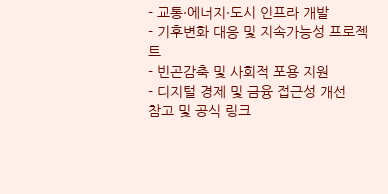- 교통·에너지·도시 인프라 개발
- 기후변화 대응 및 지속가능성 프로젝트
- 빈곤감축 및 사회적 포용 지원
- 디지털 경제 및 금융 접근성 개선
참고 및 공식 링크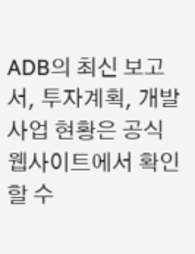ADB의 최신 보고서, 투자계획, 개발사업 현황은 공식 웹사이트에서 확인할 수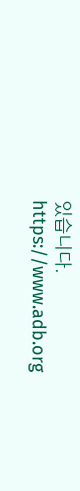있습니다.
https://www.adb.org